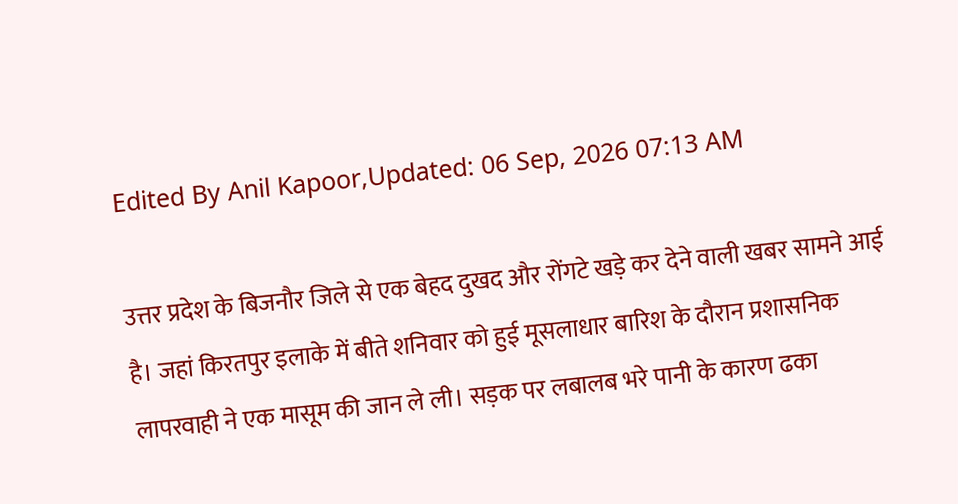Edited By Anil Kapoor,Updated: 06 Sep, 2026 07:13 AM

उत्तर प्रदेश के बिजनौर जिले से एक बेहद दुखद और रोंगटे खड़े कर देने वाली खबर सामने आई है। जहां किरतपुर इलाके में बीते शनिवार को हुई मूसलाधार बारिश के दौरान प्रशासनिक लापरवाही ने एक मासूम की जान ले ली। सड़क पर लबालब भरे पानी के कारण ढका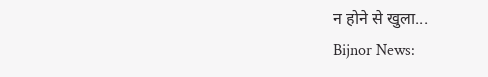न होने से खुला...
Bijnor News: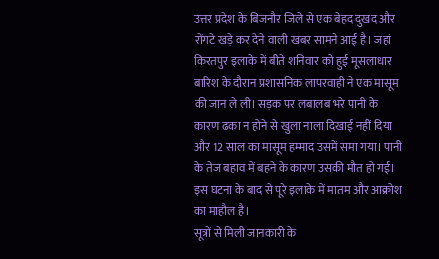उत्तर प्रदेश के बिजनौर जिले से एक बेहद दुखद और रोंगटे खड़े कर देने वाली खबर सामने आई है। जहां किरतपुर इलाके में बीते शनिवार को हुई मूसलाधार बारिश के दौरान प्रशासनिक लापरवाही ने एक मासूम की जान ले ली। सड़क पर लबालब भरे पानी के कारण ढका न होने से खुला नाला दिखाई नहीं दिया और 12 साल का मासूम हम्माद उसमें समा गया। पानी के तेज बहाव में बहने के कारण उसकी मौत हो गई। इस घटना के बाद से पूरे इलाके में मातम और आक्रोश का माहौल है।
सूत्रों से मिली जानकारी के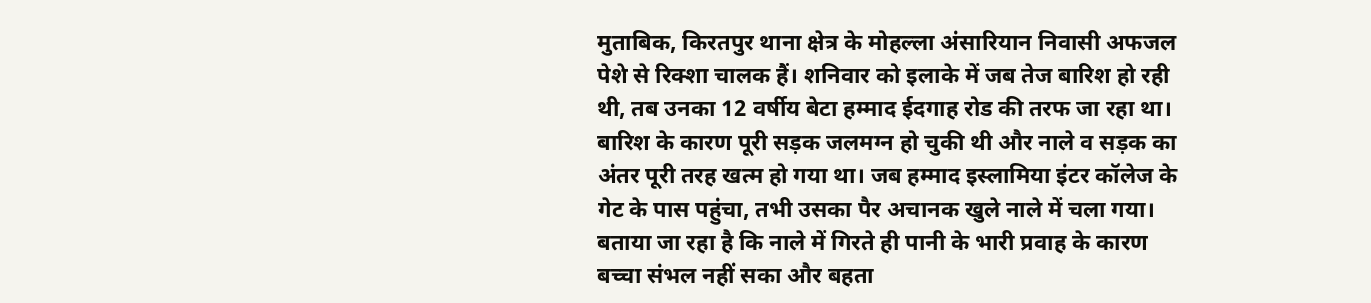मुताबिक, किरतपुर थाना क्षेत्र के मोहल्ला अंसारियान निवासी अफजल पेशे से रिक्शा चालक हैं। शनिवार को इलाके में जब तेज बारिश हो रही थी, तब उनका 12 वर्षीय बेटा हम्माद ईदगाह रोड की तरफ जा रहा था। बारिश के कारण पूरी सड़क जलमग्न हो चुकी थी और नाले व सड़क का अंतर पूरी तरह खत्म हो गया था। जब हम्माद इस्लामिया इंटर कॉलेज के गेट के पास पहुंचा, तभी उसका पैर अचानक खुले नाले में चला गया।
बताया जा रहा है कि नाले में गिरते ही पानी के भारी प्रवाह के कारण बच्चा संभल नहीं सका और बहता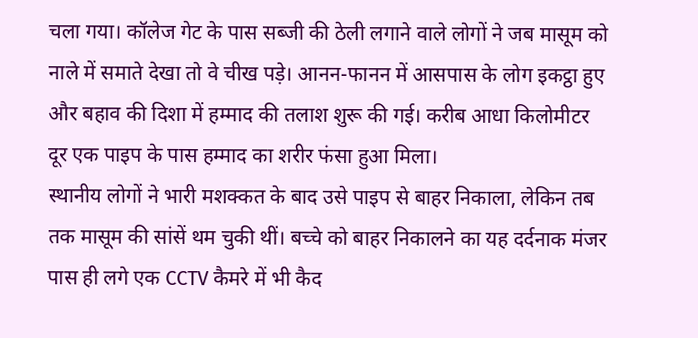चला गया। कॉलेज गेट के पास सब्जी की ठेली लगाने वाले लोगों ने जब मासूम को नाले में समाते देखा तो वे चीख पड़े। आनन-फानन में आसपास के लोग इकट्ठा हुए और बहाव की दिशा में हम्माद की तलाश शुरू की गई। करीब आधा किलोमीटर दूर एक पाइप के पास हम्माद का शरीर फंसा हुआ मिला।
स्थानीय लोगों ने भारी मशक्कत के बाद उसे पाइप से बाहर निकाला, लेकिन तब तक मासूम की सांसें थम चुकी थीं। बच्चे को बाहर निकालने का यह दर्दनाक मंजर पास ही लगे एक CCTV कैमरे में भी कैद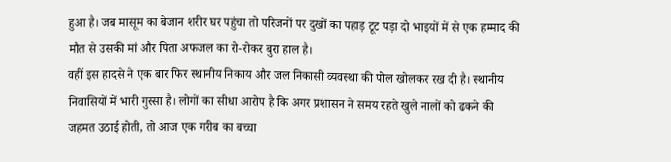हुआ है। जब मासूम का बेजान शरीर घर पहुंचा तो परिजनों पर दुखों का पहाड़ टूट पड़ा दो भाइयों में से एक हम्माद की मौत से उसकी मां और पिता अफजल का रो-रोकर बुरा हाल है।
वहीं इस हादसे ने एक बार फिर स्थानीय निकाय और जल निकासी व्यवस्था की पोल खोलकर रख दी है। स्थानीय निवासियों में भारी गुस्सा है। लोगों का सीधा आरोप है कि अगर प्रशासन ने समय रहते खुले नालों को ढकने की जहमत उठाई होती, तो आज एक गरीब का बच्चा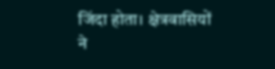जिंदा होता। क्षेत्रवासियों ने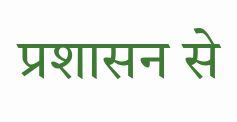प्रशासन से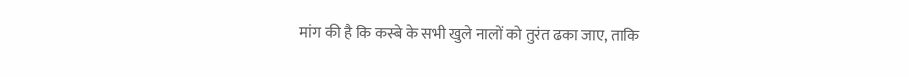मांग की है कि कस्बे के सभी खुले नालों को तुरंत ढका जाए, ताकि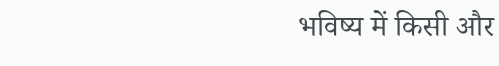भविष्य में किसी और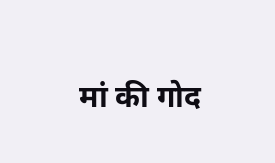मां की गोद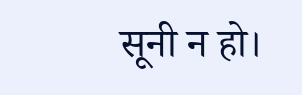सूनी न हो।